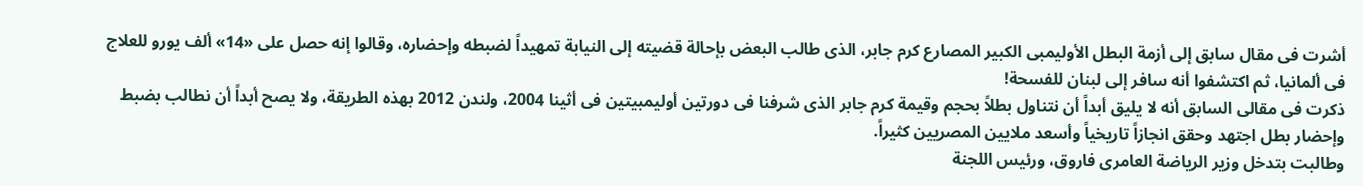أشرت فى مقال سابق إلى أزمة البطل الأوليمبى الكبير المصارع كرم جابر، الذى طالب البعض بإحالة قضيته إلى النيابة تمهيداً لضبطه وإحضاره، وقالوا إنه حصل على «14» ألف يورو للعلاج فى ألمانيا، ثم اكتشفوا أنه سافر إلى لبنان للفسحة!
ذكرت فى مقالى السابق أنه لا يليق أبداً أن نتناول بطلاً بحجم وقيمة كرم جابر الذى شرفنا فى دورتين أوليمبيتين فى أثينا 2004، ولندن 2012 بهذه الطريقة، ولا يصح أبداً أن نطالب بضبط وإحضار بطل اجتهد وحقق انجازاً تاريخياً وأسعد ملايين المصريين كثيراً.
وطالبت بتدخل وزير الرياضة العامرى فاروق، ورئيس اللجنة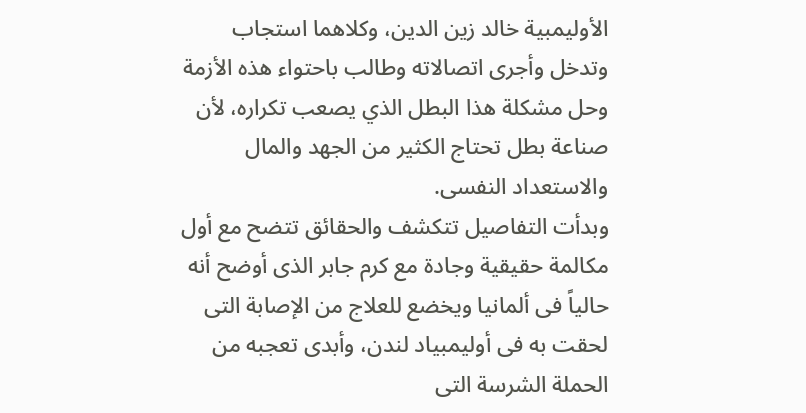الأوليمبية خالد زين الدين، وكلاهما استجاب وتدخل وأجرى اتصالاته وطالب باحتواء هذه الأزمة وحل مشكلة هذا البطل الذي يصعب تكراره، لأن صناعة بطل تحتاج الكثير من الجهد والمال والاستعداد النفسى.
وبدأت التفاصيل تتكشف والحقائق تتضح مع أول مكالمة حقيقية وجادة مع كرم جابر الذى أوضح أنه حالياً فى ألمانيا ويخضع للعلاج من الإصابة التى لحقت به فى أوليمبياد لندن، وأبدى تعجبه من الحملة الشرسة التى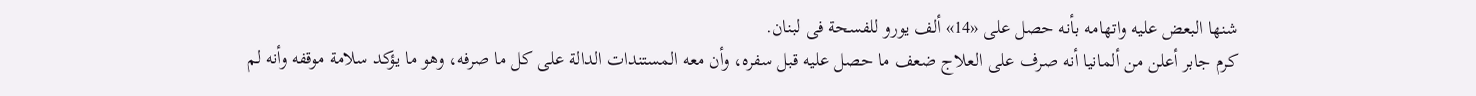شنها البعض عليه واتهامه بأنه حصل على «14» ألف يورو للفسحة فى لبنان.
كرم جابر أعلن من ألمانيا أنه صرف على العلاج ضعف ما حصل عليه قبل سفره، وأن معه المستندات الدالة على كل ما صرفه، وهو ما يؤكد سلامة موقفه وأنه لم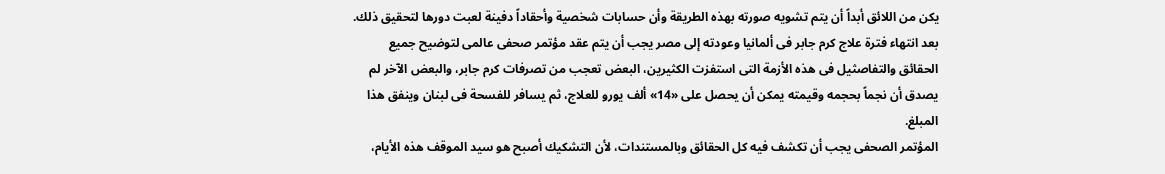يكن من اللائق أبداً أن يتم تشويه صورته بهذه الطريقة وأن حسابات شخصية وأحقاداً دفينة لعبت دورها لتحقيق ذلك.
بعد انتهاء فترة علاج كرم جابر فى ألمانيا وعودته إلى مصر يجب أن يتم عقد مؤتمر صحفى عالمى لتوضيح جميع الحقائق والتفاصثيل فى هذه الأزمة التى استفزت الكثيرين، البعض تعجب من تصرفات كرم جابر، والبعض الآخر لم يصدق أن نجماً بحجمه وقيمته يمكن أن يحصل على «14» ألف يورو للعلاج، ثم يسافر للفسحة فى لبنان وينفق هذا المبلغ.
المؤتمر الصحفى يجب أن تكشف فيه كل الحقائق وبالمستندات، لأن التشكيك أصبح هو سيد الموقف هذه الأيام،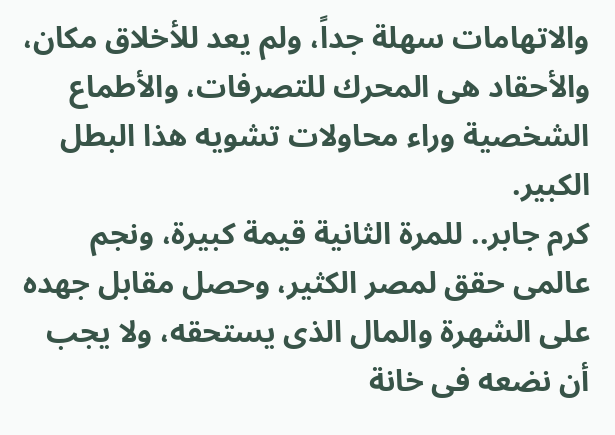والاتهامات سهلة جداً، ولم يعد للأخلاق مكان، والأحقاد هى المحرك للتصرفات، والأطماع الشخصية وراء محاولات تشويه هذا البطل الكبير.
كرم جابر.. للمرة الثانية قيمة كبيرة، ونجم عالمى حقق لمصر الكثير، وحصل مقابل جهده على الشهرة والمال الذى يستحقه، ولا يجب أن نضعه فى خانة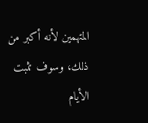المتهمين لأنه أكبر من ذلك، وسوف تثبت الأيام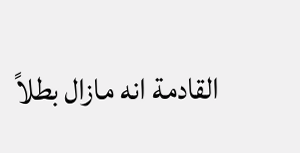القادمة انه مازال بطلاً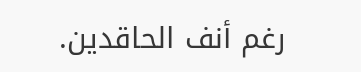رغم أنف الحاقدين.